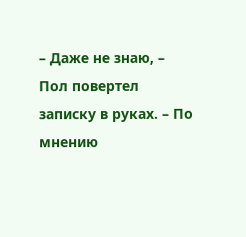– Даже не знаю, – Пол повертел записку в руках. – По мнению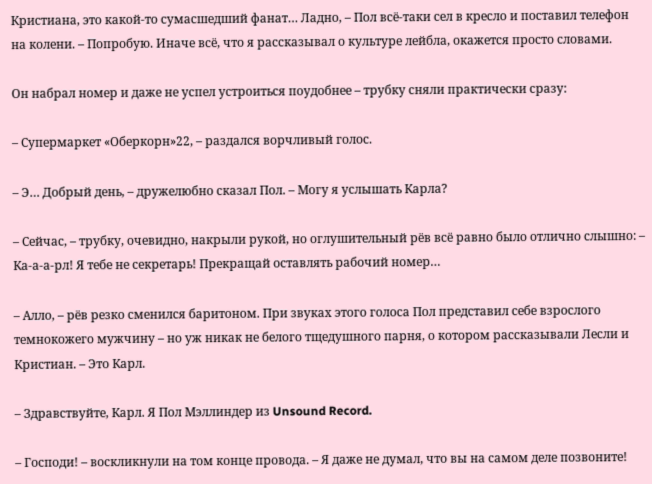Кристиана, это какой-то сумасшедший фанат… Ладно, – Пол всё-таки сел в кресло и поставил телефон на колени. – Попробую. Иначе всё, что я рассказывал о культуре лейбла, окажется просто словами.

Он набрал номер и даже не успел устроиться поудобнее – трубку сняли практически сразу:

– Супермаркет «Оберкорн»22, – раздался ворчливый голос.

– Э… Добрый день, – дружелюбно сказал Пол. – Могу я услышать Карла?

– Сейчас, – трубку, очевидно, накрыли рукой, но оглушительный рёв всё равно было отлично слышно: – Ка-а-а-рл! Я тебе не секретарь! Прекращай оставлять рабочий номер…

– Алло, – рёв резко сменился баритоном. При звуках этого голоса Пол представил себе взрослого темнокожего мужчину – но уж никак не белого тщедушного парня, о котором рассказывали Лесли и Кристиан. – Это Карл.

– Здравствуйте, Карл. Я Пол Мэллиндер из Unsound Record.

– Господи! – воскликнули на том конце провода. – Я даже не думал, что вы на самом деле позвоните!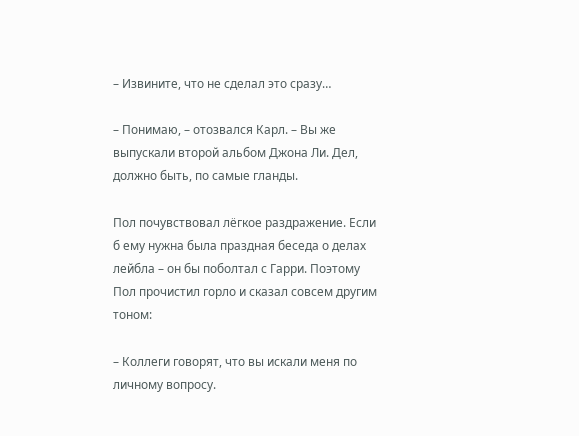– Извините, что не сделал это сразу…

– Понимаю, – отозвался Карл. – Вы же выпускали второй альбом Джона Ли. Дел, должно быть, по самые гланды.

Пол почувствовал лёгкое раздражение. Если б ему нужна была праздная беседа о делах лейбла – он бы поболтал с Гарри. Поэтому Пол прочистил горло и сказал совсем другим тоном:

– Коллеги говорят, что вы искали меня по личному вопросу.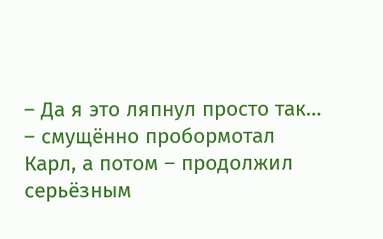– Да я это ляпнул просто так… – смущённо пробормотал Карл, а потом – продолжил серьёзным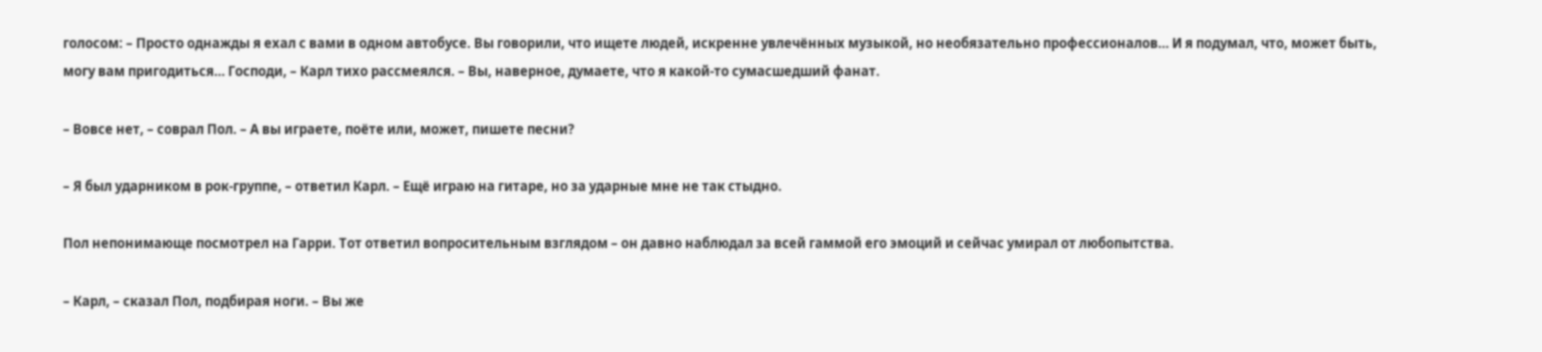голосом: – Просто однажды я ехал с вами в одном автобусе. Вы говорили, что ищете людей, искренне увлечённых музыкой, но необязательно профессионалов… И я подумал, что, может быть, могу вам пригодиться… Господи, – Карл тихо рассмеялся. – Вы, наверное, думаете, что я какой-то сумасшедший фанат.

– Вовсе нет, – соврал Пол. – А вы играете, поёте или, может, пишете песни?

– Я был ударником в рок-группе, – ответил Карл. – Ещё играю на гитаре, но за ударные мне не так стыдно.

Пол непонимающе посмотрел на Гарри. Тот ответил вопросительным взглядом – он давно наблюдал за всей гаммой его эмоций и сейчас умирал от любопытства.

– Карл, – сказал Пол, подбирая ноги. – Вы же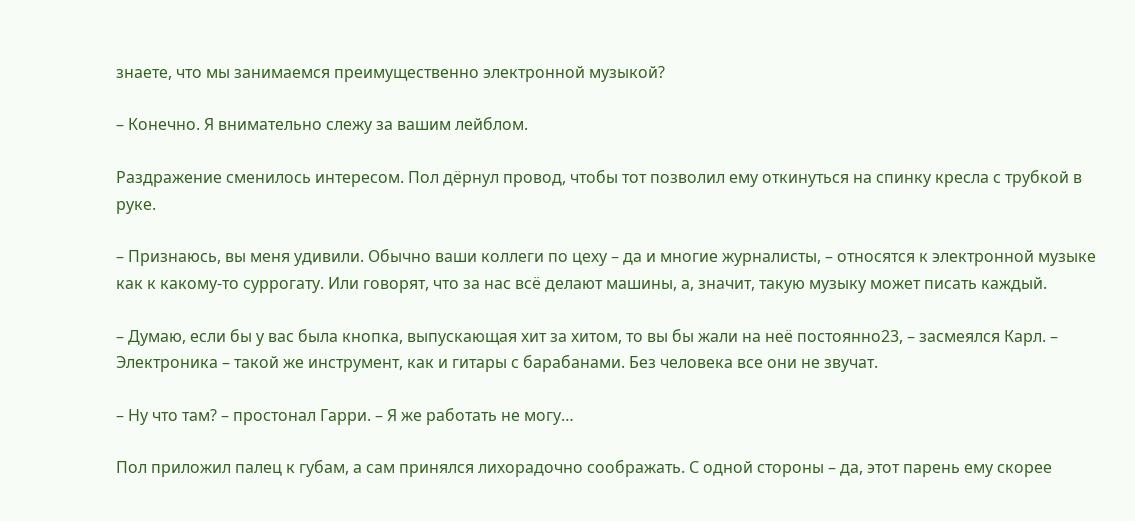знаете, что мы занимаемся преимущественно электронной музыкой?

– Конечно. Я внимательно слежу за вашим лейблом.

Раздражение сменилось интересом. Пол дёрнул провод, чтобы тот позволил ему откинуться на спинку кресла с трубкой в руке.

– Признаюсь, вы меня удивили. Обычно ваши коллеги по цеху – да и многие журналисты, – относятся к электронной музыке как к какому-то суррогату. Или говорят, что за нас всё делают машины, а, значит, такую музыку может писать каждый.

– Думаю, если бы у вас была кнопка, выпускающая хит за хитом, то вы бы жали на неё постоянно23, – засмеялся Карл. – Электроника – такой же инструмент, как и гитары с барабанами. Без человека все они не звучат.

– Ну что там? – простонал Гарри. – Я же работать не могу…

Пол приложил палец к губам, а сам принялся лихорадочно соображать. С одной стороны – да, этот парень ему скорее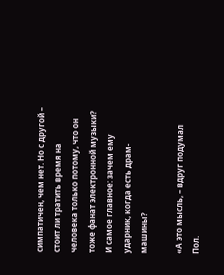симпатичен, чем нет. Но с другой – стоит ли тратить время на человека только потому, что он тоже фанат электронной музыки? И самое главное: зачем ему ударник, когда есть драм-машины?

«А это мысль, – вдруг подумал Пол.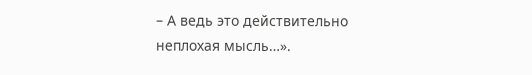– А ведь это действительно неплохая мысль…».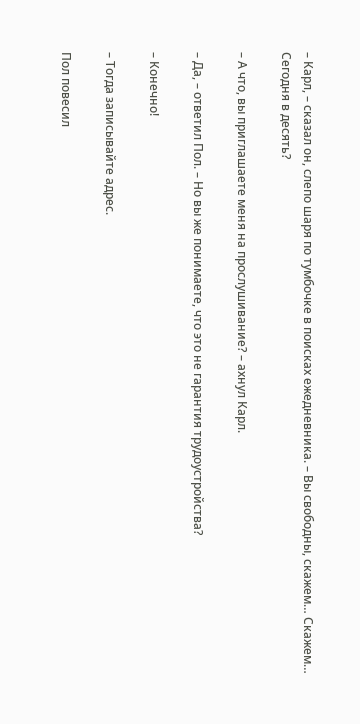– Карл, – сказал он, слепо шаря по тумбочке в поисках ежедневника. – Вы свободны, скажем… Скажем… Сегодня в десять?

– А что, вы приглашаете меня на прослушивание? – ахнул Карл.

– Да, – ответил Пол. – Но вы же понимаете, что это не гарантия трудоустройства?

– Конечно!

– Тогда записывайте адрес.

Пол повесил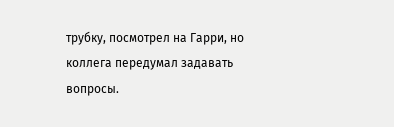трубку, посмотрел на Гарри, но коллега передумал задавать вопросы.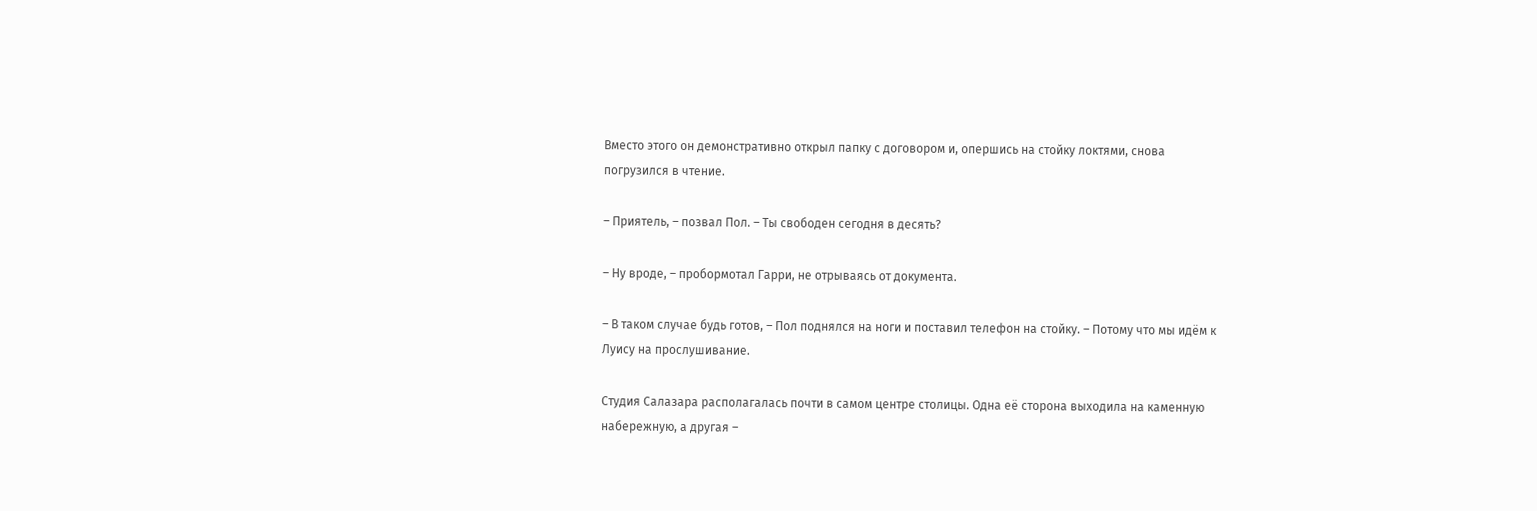Вместо этого он демонстративно открыл папку с договором и, опершись на стойку локтями, снова погрузился в чтение.

– Приятель, – позвал Пол. – Ты свободен сегодня в десять?

– Ну вроде, – пробормотал Гарри, не отрываясь от документа.

– В таком случае будь готов, – Пол поднялся на ноги и поставил телефон на стойку. – Потому что мы идём к Луису на прослушивание.

Студия Салазара располагалась почти в самом центре столицы. Одна её сторона выходила на каменную набережную, а другая –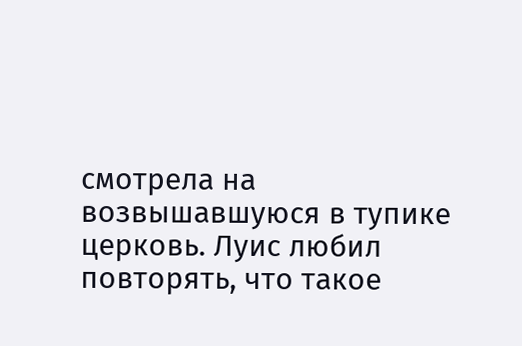смотрела на возвышавшуюся в тупике церковь. Луис любил повторять, что такое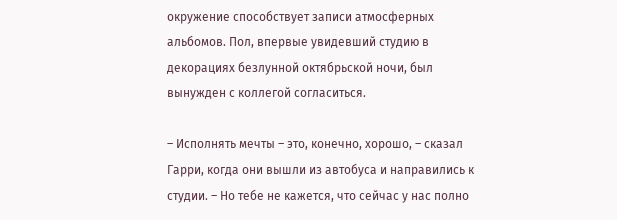окружение способствует записи атмосферных альбомов. Пол, впервые увидевший студию в декорациях безлунной октябрьской ночи, был вынужден с коллегой согласиться.

– Исполнять мечты – это, конечно, хорошо, – сказал Гарри, когда они вышли из автобуса и направились к студии. – Но тебе не кажется, что сейчас у нас полно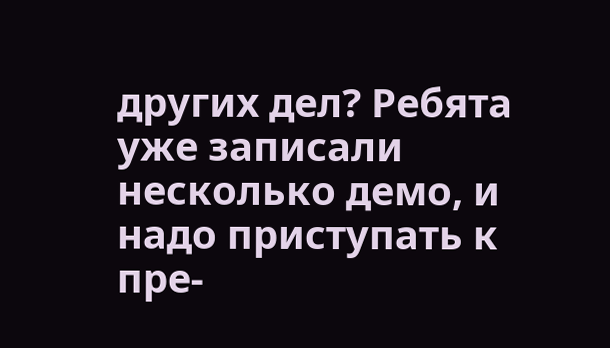других дел? Ребята уже записали несколько демо, и надо приступать к пре-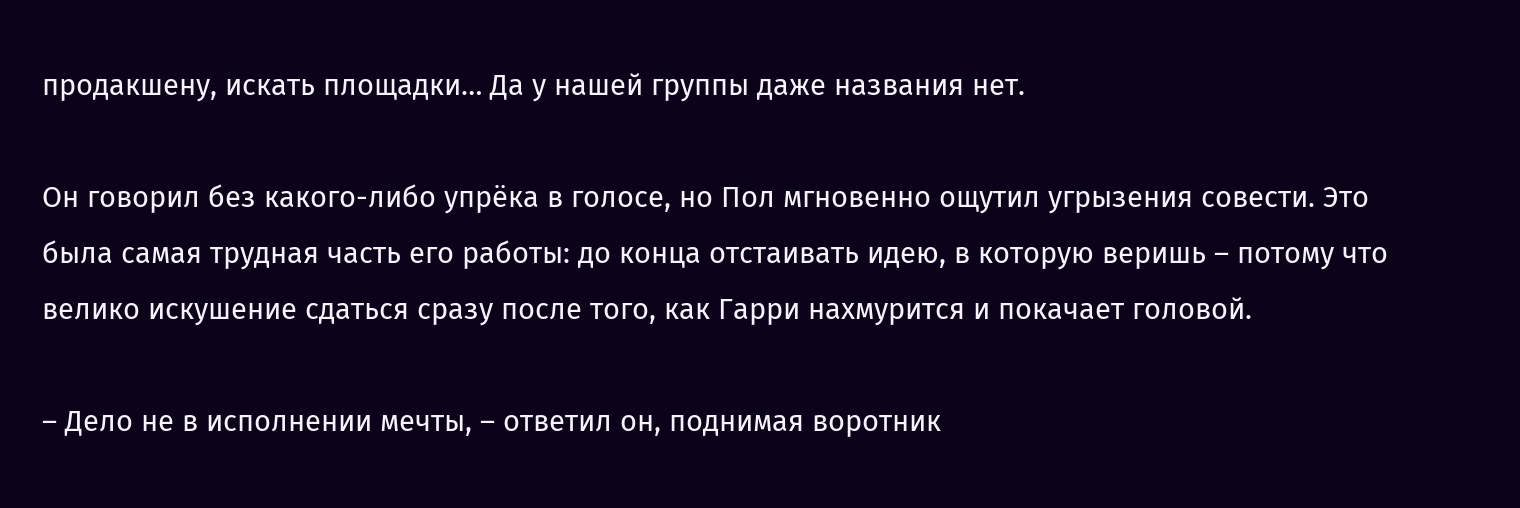продакшену, искать площадки… Да у нашей группы даже названия нет.

Он говорил без какого-либо упрёка в голосе, но Пол мгновенно ощутил угрызения совести. Это была самая трудная часть его работы: до конца отстаивать идею, в которую веришь – потому что велико искушение сдаться сразу после того, как Гарри нахмурится и покачает головой.

– Дело не в исполнении мечты, – ответил он, поднимая воротник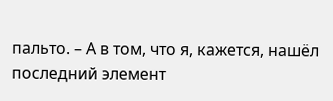пальто. – А в том, что я, кажется, нашёл последний элемент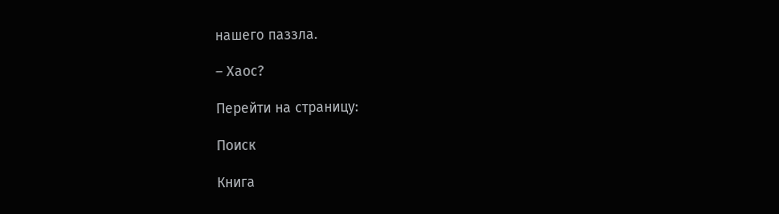нашего паззла.

– Хаос?

Перейти на страницу:

Поиск

Книга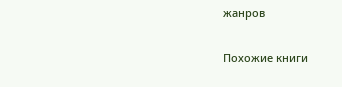жанров

Похожие книги